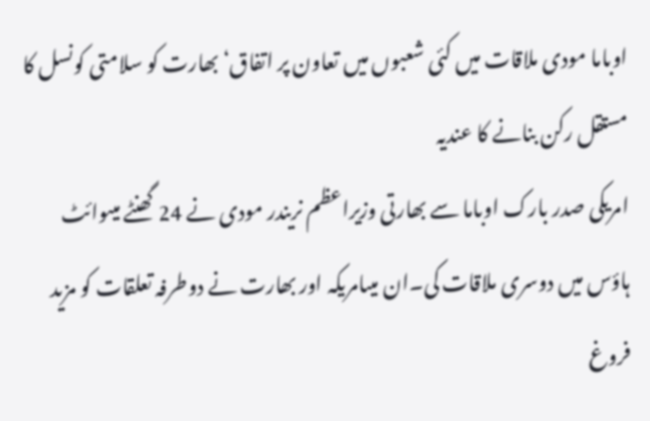اوباما مودی ملاقات میں کئی شعبوں میں تعاون پر اتفاق‘ بھارت کو سلامتی کونسل کا مستقل رکن بنانے کا عندیہ
امریکی صدر بارک اوباما سے بھارتی وزیراعظم نریندر مودی نے 24 گھنٹے میںوائٹ ہاؤس میں دوسری ملاقات کی۔ان میںامریکہ اور بھارت نے دوطرفہ تعلقات کو مزید فروغ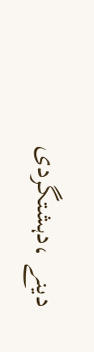دینے ،دہشتگردی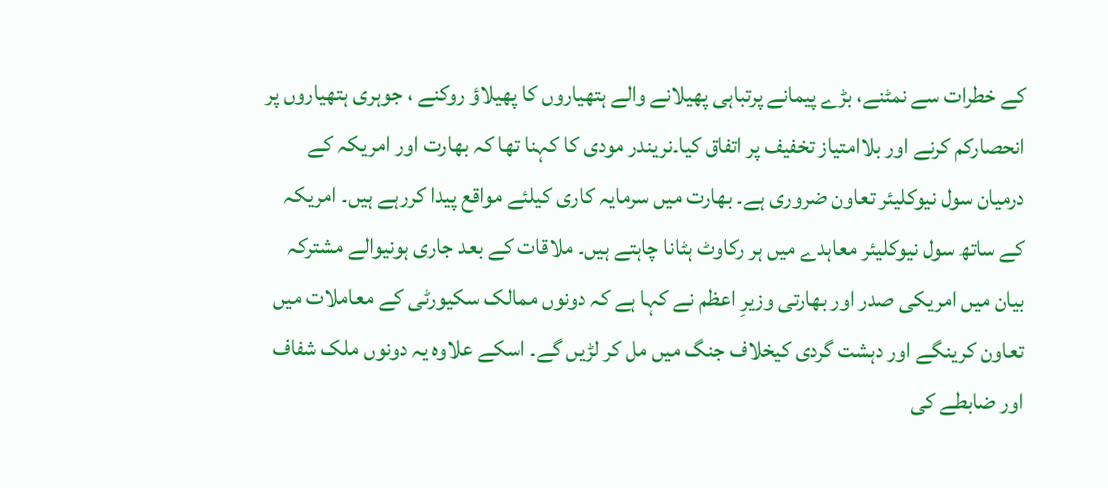کے خطرات سے نمٹنے، بڑے پیمانے پرتباہی پھیلانے والے ہتھیاروں کا پھیلاؤ روکنے ، جوہری ہتھیاروں پر انحصارکم کرنے اور بلاامتیاز تخفیف پر اتفاق کیا۔نریندر مودی کا کہنا تھا کہ بھارت اور امریکہ کے درمیان سول نیوکلیئر تعاون ضروری ہے۔ بھارت میں سرمایہ کاری کیلئے مواقع پیدا کررہے ہیں۔ امریکہ کے ساتھ سول نیوکلیئر معاہدے میں ہر رکاوٹ ہٹانا چاہتے ہیں۔ ملاقات کے بعد جاری ہونیوالے مشترکہ بیان میں امریکی صدر اور بھارتی وزیرِ اعظم نے کہا ہے کہ دونوں ممالک سکیورٹی کے معاملات میں تعاون کرینگے اور دہشت گردی کیخلاف جنگ میں مل کر لڑیں گے۔ اسکے علاوہ یہ دونوں ملک شفاف اور ضابطے کی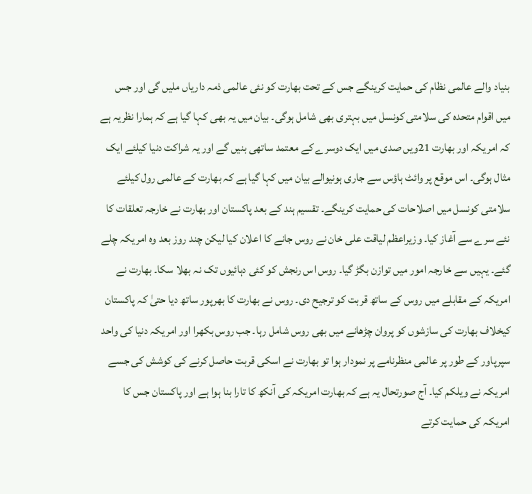بنیاد والے عالمی نظام کی حمایت کرینگے جس کے تحت بھارت کو نئی عالمی ذمہ داریاں ملیں گی اور جس میں اقوام متحدہ کی سلامتی کونسل میں بہتری بھی شامل ہوگی۔ بیان میں یہ بھی کہا گیا ہے کہ ہمارا نظریہ ہے کہ امریکہ اور بھارت 21ویں صدی میں ایک دوسرے کے معتمد ساتھی بنیں گے اور یہ شراکت دنیا کیلئے ایک مثال ہوگی۔ اس موقع پر وائٹ ہاؤس سے جاری ہونیوالے بیان میں کہا گیا ہے کہ بھارت کے عالمی رول کیلئے سلامتی کونسل میں اصلاحات کی حمایت کرینگے۔ تقسیم ہند کے بعد پاکستان اور بھارت نے خارجہ تعلقات کا نئے سرے سے آغاز کیا۔ وزیراعظم لیاقت علی خان نے روس جانے کا اعلان کیا لیکن چند روز بعد وہ امریکہ چلے گئے۔ یہیں سے خارجہ امور میں توازن بگڑ گیا۔ روس اس رنجش کو کئی دہائیوں تک نہ بھلا سکا۔ بھارت نے امریکہ کے مقابلے میں روس کے ساتھ قربت کو ترجیح دی۔ روس نے بھارت کا بھرپور ساتھ دیا حتیٰ کہ پاکستان کیخلاف بھارت کی سازشوں کو پروان چڑھانے میں بھی روس شامل رہا۔ جب روس بکھرا اور امریکہ دنیا کی واحد سپرپاور کے طور پر عالمی منظرنامے پر نمودار ہوا تو بھارت نے اسکی قربت حاصل کرنے کی کوشش کی جسے امریکہ نے ویلکم کیا۔ آج صورتحال یہ ہے کہ بھارت امریکہ کی آنکھ کا تارا بنا ہوا ہے اور پاکستان جس کا امریکہ کی حمایت کرتے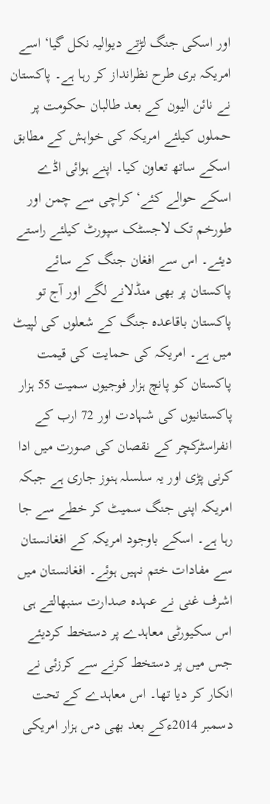اور اسکی جنگ لڑتے دیوالیہ نکل گیا‘ اسے امریکہ بری طرح نظرانداز کر رہا ہے۔ پاکستان نے نائن الیون کے بعد طالبان حکومت پر حملوں کیلئے امریکہ کی خواہش کے مطابق اسکے ساتھ تعاون کیا۔ اپنے ہوائی اڈے اسکے حوالے کئے‘ کراچی سے چمن اور طورخم تک لاجسٹک سپورٹ کیلئے راستے دیئے۔ اس سے افغان جنگ کے سائے پاکستان پر بھی منڈلانے لگے اور آج تو پاکستان باقاعدہ جنگ کے شعلوں کی لپیٹ میں ہے۔ امریکہ کی حمایت کی قیمت پاکستان کو پانچ ہزار فوجیوں سمیت 55 ہزار پاکستانیوں کی شہادت اور 72 ارب کے انفراسٹرکچر کے نقصان کی صورت میں ادا کرنی پڑی اور یہ سلسلہ ہنوز جاری ہے جبکہ امریکہ اپنی جنگ سمیٹ کر خطے سے جا رہا ہے۔ اسکے باوجود امریکہ کے افغانستان سے مفادات ختم نہیں ہوئے۔ افغانستان میں اشرف غنی نے عہدہ صدارت سنبھالتے ہی اس سکیورٹی معاہدے پر دستخط کردیئے جس میں پر دستخط کرنے سے کرزئی نے انکار کر دیا تھا۔ اس معاہدے کے تحت دسمبر 2014ءکے بعد بھی دس ہزار امریکی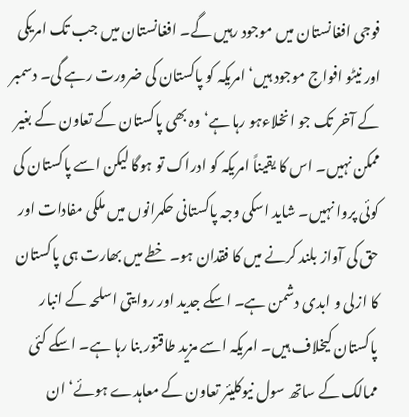فوجی افغانستان میں موجود رہیں گے۔ افغانستان میں جب تک امریکی اور نیٹو افواج موجود ہیں‘ امریکہ کو پاکستان کی ضرورت رہے گی۔ دسمبر کے آخر تک جو انخلاءہو رہا ہے‘ وہ بھی پاکستان کے تعاون کے بغیر ممکن نہیں۔ اس کا یقیناً امریکہ کو ادراک تو ہوگا لیکن اسے پاکستان کی کوئی پروا نہیں۔ شاید اسکی وجہ پاکستانی حکمرانوں میں ملکی مفادات اور حق کی آواز بلند کرنے میں کا فقدان ہو۔ خطے میں بھارت ہی پاکستان کا ازلی و ابدی دشمن ہے۔ اسکے جدید اور روایتی اسلحہ کے انبار پاکستان کیخلاف ہیں۔ امریکہ اسے مزید طاقتور بنا رہا ہے۔ اسکے کئی ممالک کے ساتھ سول نیوکلیئر تعاون کے معاہدے ہوئے‘ ان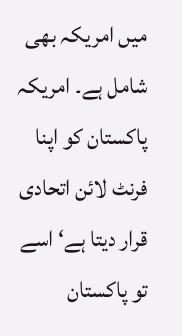میں امریکہ بھی شامل ہے۔ امریکہ پاکستان کو اپنا فرنٹ لائن اتحادی قرار دیتا ہے‘ اسے تو پاکستان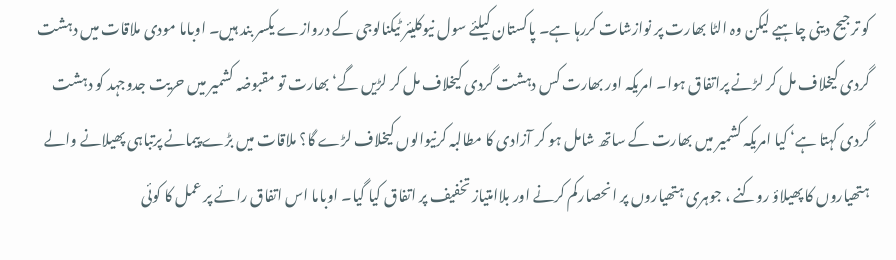کو ترجیح دینی چاہیے لیکن وہ الٹا بھارت پر نوازشات کررہا ہے۔ پاکستان کیلئے سول نیوکلیئر ٹیکنالوجی کے دروازے یکسر بند ہیں۔ اوباما مودی ملاقات میں دہشت گردی کیخلاف مل کر لڑنے پراتفاق ہوا۔ امریکہ اور بھارت کس دہشت گردی کیخلاف مل کر لڑیں گے‘ بھارت تو مقبوضہ کشمیر میں حریت جدوجہد کو دہشت گردی کہتا ہے‘ کیا امریکہ کشمیر میں بھارت کے ساتھ شامل ہو کر آزادی کا مطالبہ کرنیوالوں کیخلاف لڑے گا؟ ملاقات میں بڑے پیمانے پرتباہی پھیلانے والے ہتھیاروں کا پھیلاؤ روکنے ، جوہری ہتھیاروں پر انحصارکم کرنے اور بلاامتیاز تخفیف پر اتفاق کیا گیا۔ اوباما اس اتفاق رائے پر عمل کا کوئی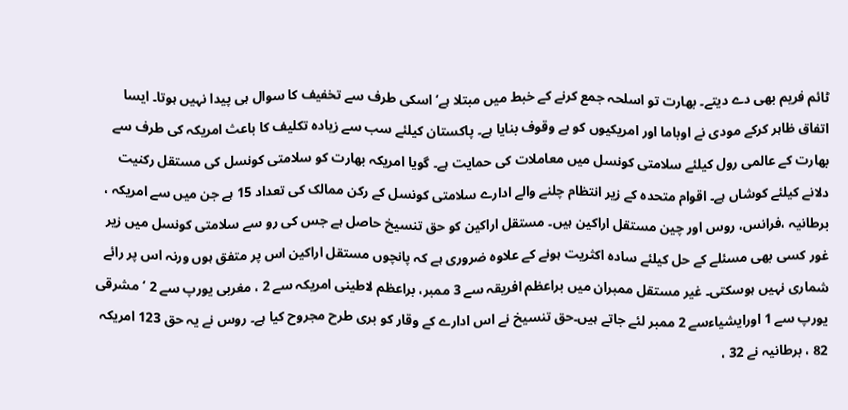ٹائم فریم بھی دے دیتے۔ بھارت تو اسلحہ جمع کرنے کے خبط میں مبتلا ہے‘ اسکی طرف سے تخفیف کا سوال ہی پیدا نہیں ہوتا۔ ایسا اتفاق ظاہر کرکے مودی نے اوباما اور امریکیوں کو بے وقوف بنایا ہے۔ پاکستان کیلئے سب سے زیادہ تکلیف کا باعث امریکہ کی طرف سے بھارت کے عالمی رول کیلئے سلامتی کونسل میں معاملات کی حمایت ہے۔ گویا امریکہ بھارت کو سلامتی کونسل کی مستقل رکنیت دلانے کیلئے کوشاں ہے۔ اقوام متحدہ کے زیر انتظام چلنے والے ادارے سلامتی کونسل کے رکن ممالک کی تعداد 15 ہے جن میں سے امریکہ ، برطانیہ ،فرانس، روس اور چین مستقل اراکین ہیں۔ مستقل اراکین کو حق تنسیخ حاصل ہے جس کی رو سے سلامتی کونسل میں زیر غور کسی بھی مسئلے کے حل کیلئے سادہ اکثریت ہونے کے علاوہ ضروری ہے کہ پانچوں مستقل اراکین اس پر متفق ہوں ورنہ اس پر رائے شماری نہیں ہوسکتی۔ غیر مستقل ممبران میں براعظم افریقہ سے 3 ممبر، براعظم لاطینی امریکہ سے 2 ، مغربی یورپ سے 2 ‘مشرقی یورپ سے 1 اورایشیاءسے 2 ممبر لئے جاتے ہیں۔حق تنسیخ نے اس ادارے کے وقار کو بری طرح مجروح کیا ہے۔ روس نے یہ حق 123 امریکہ 82 ، برطانیہ نے 32 ،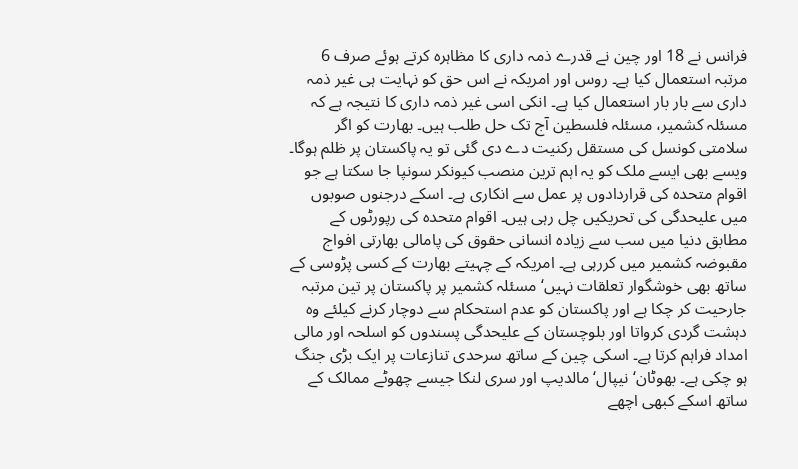فرانس نے 18 اور چین نے قدرے ذمہ داری کا مظاہرہ کرتے ہوئے صرف 6 مرتبہ استعمال کیا ہے۔ روس اور امریکہ نے اس حق کو نہایت ہی غیر ذمہ داری سے بار بار استعمال کیا ہے۔ انکی اسی غیر ذمہ داری کا نتیجہ ہے کہ مسئلہ کشمیر، مسئلہ فلسطین آج تک حل طلب ہیں۔ بھارت کو اگر سلامتی کونسل کی مستقل رکنیت دے دی گئی تو یہ پاکستان پر ظلم ہوگا۔ ویسے بھی ایسے ملک کو یہ اہم ترین منصب کیونکر سونپا جا سکتا ہے جو اقوام متحدہ کی قراردادوں پر عمل سے انکاری ہے۔ اسکے درجنوں صوبوں میں علیحدگی کی تحریکیں چل رہی ہیں۔ اقوام متحدہ کی رپورٹوں کے مطابق دنیا میں سب سے زیادہ انسانی حقوق کی پامالی بھارتی افواج مقبوضہ کشمیر میں کررہی ہے۔ امریکہ کے چہیتے بھارت کے کسی پڑوسی کے ساتھ بھی خوشگوار تعلقات نہیں‘ مسئلہ کشمیر پر پاکستان پر تین مرتبہ جارحیت کر چکا ہے اور پاکستان کو عدم استحکام سے دوچار کرنے کیلئے وہ دہشت گردی کرواتا اور بلوچستان کے علیحدگی پسندوں کو اسلحہ اور مالی امداد فراہم کرتا ہے۔ اسکی چین کے ساتھ سرحدی تنازعات پر ایک بڑی جنگ ہو چکی ہے۔ بھوٹان‘ نیپال‘ مالدیپ اور سری لنکا جیسے چھوٹے ممالک کے ساتھ اسکے کبھی اچھے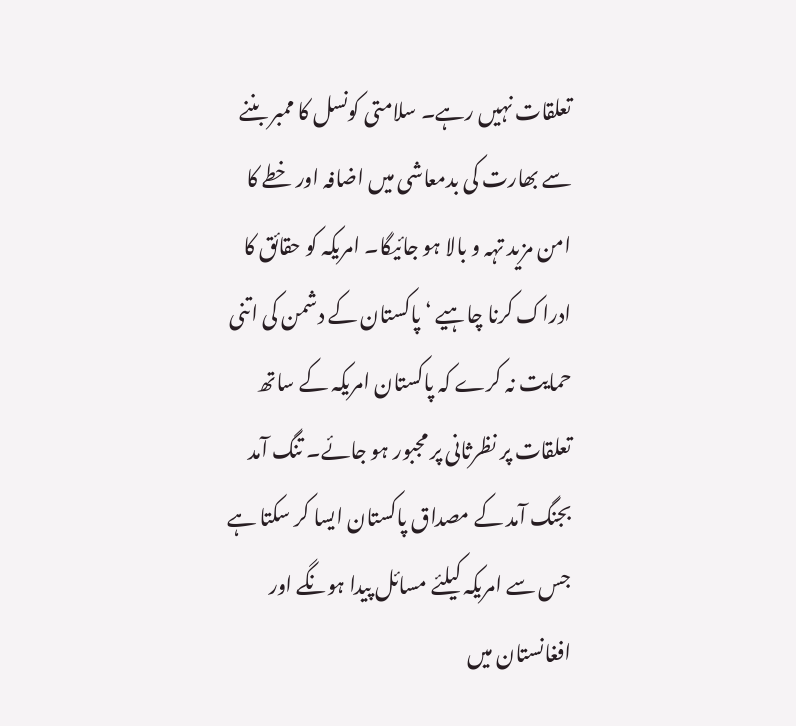تعلقات نہیں رہے۔ سلامتی کونسل کا ممبر بننے سے بھارت کی بدمعاشی میں اضافہ اور خطے کا امن مزید تہہ و بالا ہو جائیگا۔ امریکہ کو حقائق کا ادراک کرنا چاہیے ‘ پاکستان کے دشمن کی اتنی حمایت نہ کرے کہ پاکستان امریکہ کے ساتھ تعلقات پر نظرثانی پر مجبور ہو جائے۔ تنگ آمد بجنگ آمد کے مصداق پاکستان ایسا کر سکتا ہے جس سے امریکہ کیلئے مسائل پیدا ہونگے اور افغانستان میں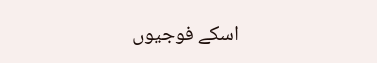اسکے فوجیوں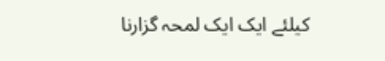کیلئے ایک ایک لمحہ گزارنا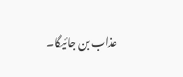عذاب بن جائیگا۔